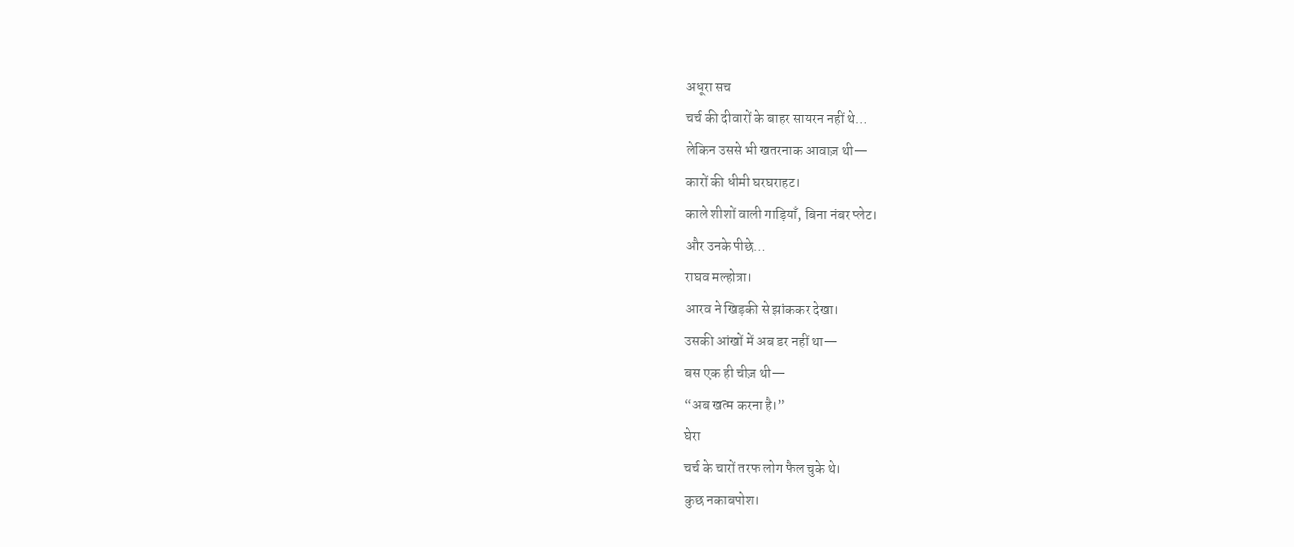अधूरा सच
चर्च की दीवारों के बाहर सायरन नहीं थे…
लेकिन उससे भी खतरनाक आवाज़ थी—
कारों की धीमी घरघराहट।
काले शीशों वाली गाड़ियाँ, बिना नंबर प्लेट।
और उनके पीछे…
राघव मल्होत्रा।
आरव ने खिड़की से झांककर देखा।
उसकी आंखों में अब डर नहीं था—
बस एक ही चीज़ थी—
“अब खत्म करना है।”
घेरा
चर्च के चारों तरफ लोग फैल चुके थे।
कुछ नकाबपोश।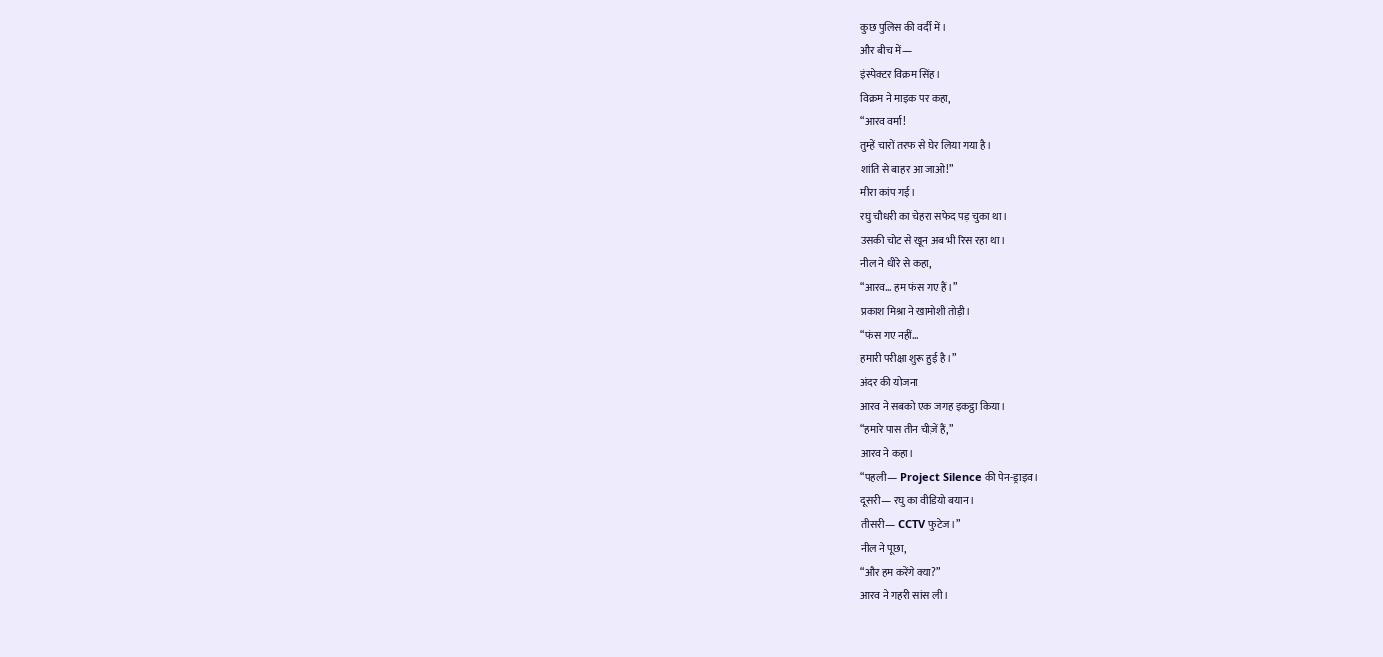कुछ पुलिस की वर्दी में।
और बीच में—
इंस्पेक्टर विक्रम सिंह।
विक्रम ने माइक पर कहा,
“आरव वर्मा!
तुम्हें चारों तरफ से घेर लिया गया है।
शांति से बाहर आ जाओ!”
मीरा कांप गई।
रघु चौधरी का चेहरा सफेद पड़ चुका था।
उसकी चोट से खून अब भी रिस रहा था।
नील ने धीरे से कहा,
“आरव… हम फंस गए हैं।”
प्रकाश मिश्रा ने खामोशी तोड़ी।
“फंस गए नहीं…
हमारी परीक्षा शुरू हुई है।”
अंदर की योजना
आरव ने सबको एक जगह इकट्ठा किया।
“हमारे पास तीन चीज़ें हैं,”
आरव ने कहा।
“पहली— Project Silence की पेन-ड्राइव।
दूसरी— रघु का वीडियो बयान।
तीसरी— CCTV फुटेज।”
नील ने पूछा,
“और हम करेंगे क्या?”
आरव ने गहरी सांस ली।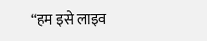“हम इसे लाइव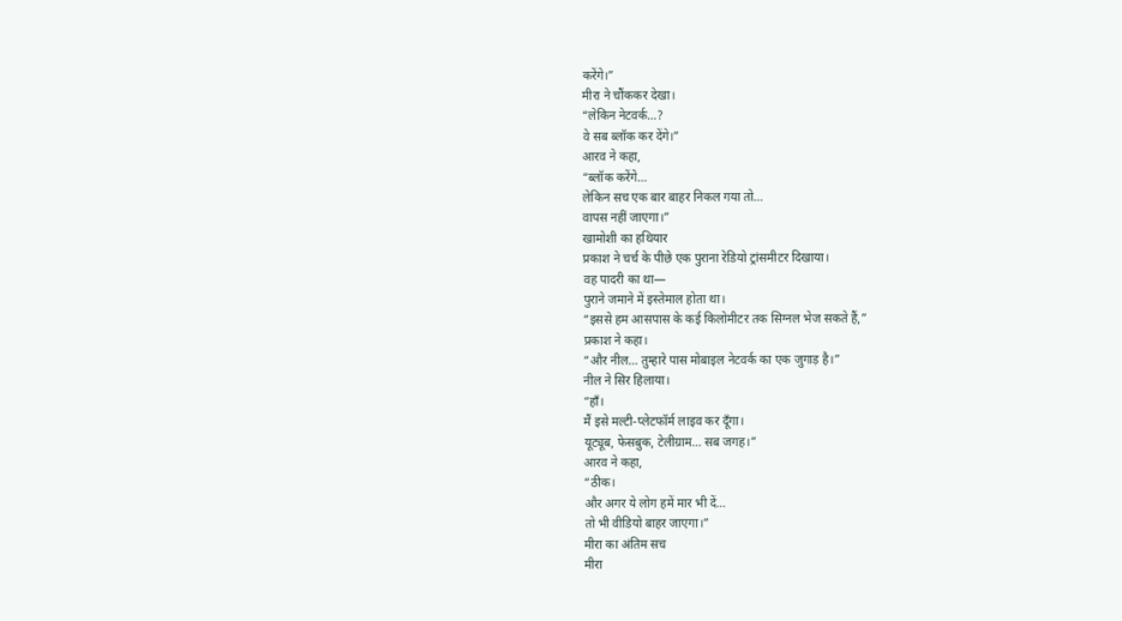करेंगे।”
मीरा ने चौंककर देखा।
“लेकिन नेटवर्क…?
वे सब ब्लॉक कर देंगे।”
आरव ने कहा,
“ब्लॉक करेंगे…
लेकिन सच एक बार बाहर निकल गया तो…
वापस नहीं जाएगा।”
खामोशी का हथियार
प्रकाश ने चर्च के पीछे एक पुराना रेडियो ट्रांसमीटर दिखाया।
वह पादरी का था—
पुराने जमाने में इस्तेमाल होता था।
“इससे हम आसपास के कई किलोमीटर तक सिग्नल भेज सकते हैं,”
प्रकाश ने कहा।
“और नील… तुम्हारे पास मोबाइल नेटवर्क का एक जुगाड़ है।”
नील ने सिर हिलाया।
“हाँ।
मैं इसे मल्टी-प्लेटफॉर्म लाइव कर दूँगा।
यूट्यूब, फेसबुक, टेलीग्राम… सब जगह।”
आरव ने कहा,
“ठीक।
और अगर ये लोग हमें मार भी दें…
तो भी वीडियो बाहर जाएगा।”
मीरा का अंतिम सच
मीरा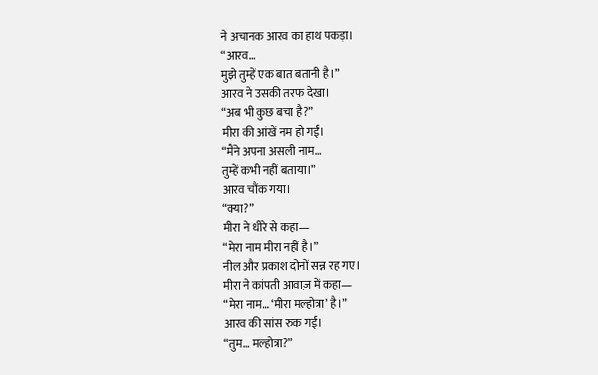ने अचानक आरव का हाथ पकड़ा।
“आरव…
मुझे तुम्हें एक बात बतानी है।”
आरव ने उसकी तरफ देखा।
“अब भी कुछ बचा है?”
मीरा की आंखें नम हो गईं।
“मैंने अपना असली नाम…
तुम्हें कभी नहीं बताया।”
आरव चौंक गया।
“क्या?”
मीरा ने धीरे से कहा—
“मेरा नाम मीरा नहीं है।”
नील और प्रकाश दोनों सन्न रह गए।
मीरा ने कांपती आवाज़ में कहा—
“मेरा नाम… ‘मीरा मल्होत्रा’ है।”
आरव की सांस रुक गई।
“तुम… मल्होत्रा?”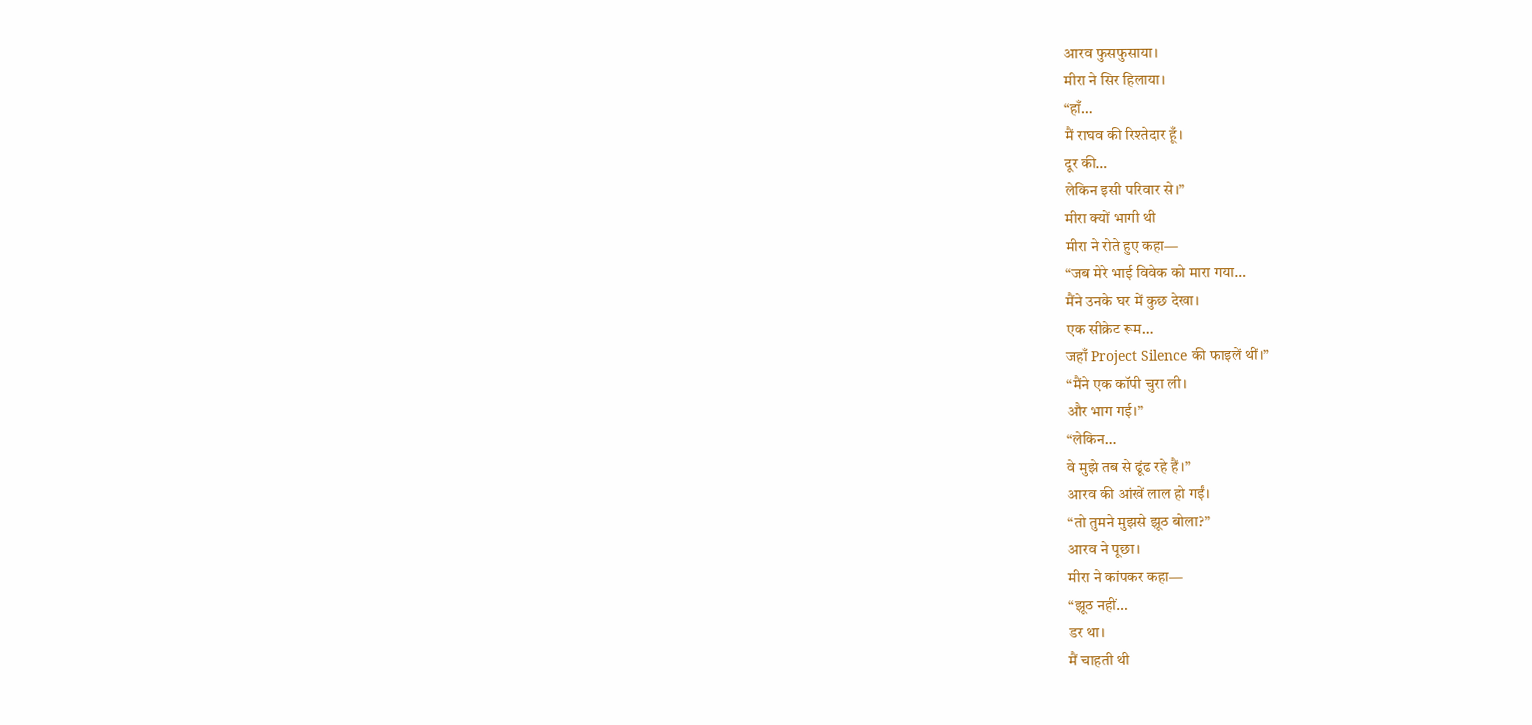आरव फुसफुसाया।
मीरा ने सिर हिलाया।
“हाँ…
मैं राघव की रिश्तेदार हूँ।
दूर की…
लेकिन इसी परिवार से।”
मीरा क्यों भागी थी
मीरा ने रोते हुए कहा—
“जब मेरे भाई विवेक को मारा गया…
मैंने उनके घर में कुछ देखा।
एक सीक्रेट रूम…
जहाँ Project Silence की फाइलें थीं।”
“मैंने एक कॉपी चुरा ली।
और भाग गई।”
“लेकिन…
वे मुझे तब से ढूंढ रहे हैं।”
आरव की आंखें लाल हो गईं।
“तो तुमने मुझसे झूठ बोला?”
आरव ने पूछा।
मीरा ने कांपकर कहा—
“झूठ नहीं…
डर था।
मैं चाहती थी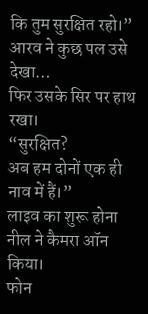कि तुम सुरक्षित रहो।”
आरव ने कुछ पल उसे देखा…
फिर उसके सिर पर हाथ रखा।
“सुरक्षित?
अब हम दोनों एक ही नाव में हैं।”
लाइव का शुरू होना
नील ने कैमरा ऑन किया।
फोन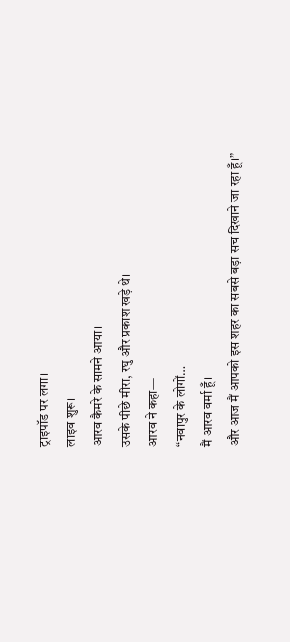ट्राइपॉड पर लगा।
लाइव शुरू।
आरव कैमरे के सामने आया।
उसके पीछे मीरा, रघु और प्रकाश खड़े थे।
आरव ने कहा—
“नवापुर के लोगों…
मैं आरव वर्मा हूँ।
और आज मैं आपको इस शहर का सबसे बड़ा सच दिखाने जा रहा हूँ।”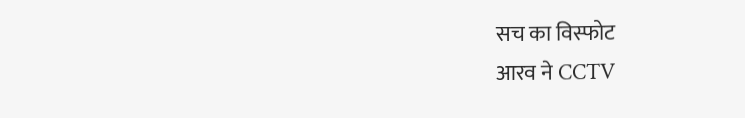सच का विस्फोट
आरव ने CCTV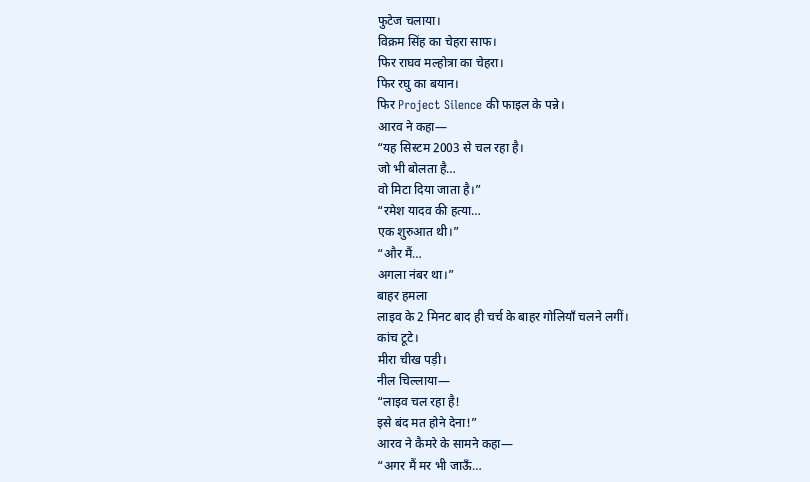फुटेज चलाया।
विक्रम सिंह का चेहरा साफ।
फिर राघव मल्होत्रा का चेहरा।
फिर रघु का बयान।
फिर Project Silence की फाइल के पन्ने।
आरव ने कहा—
“यह सिस्टम 2003 से चल रहा है।
जो भी बोलता है…
वो मिटा दिया जाता है।”
“रमेश यादव की हत्या…
एक शुरुआत थी।”
“और मैं…
अगला नंबर था।”
बाहर हमला
लाइव के 2 मिनट बाद ही चर्च के बाहर गोलियाँ चलने लगीं।
कांच टूटे।
मीरा चीख पड़ी।
नील चिल्लाया—
“लाइव चल रहा है!
इसे बंद मत होने देना!”
आरव ने कैमरे के सामने कहा—
“अगर मैं मर भी जाऊँ…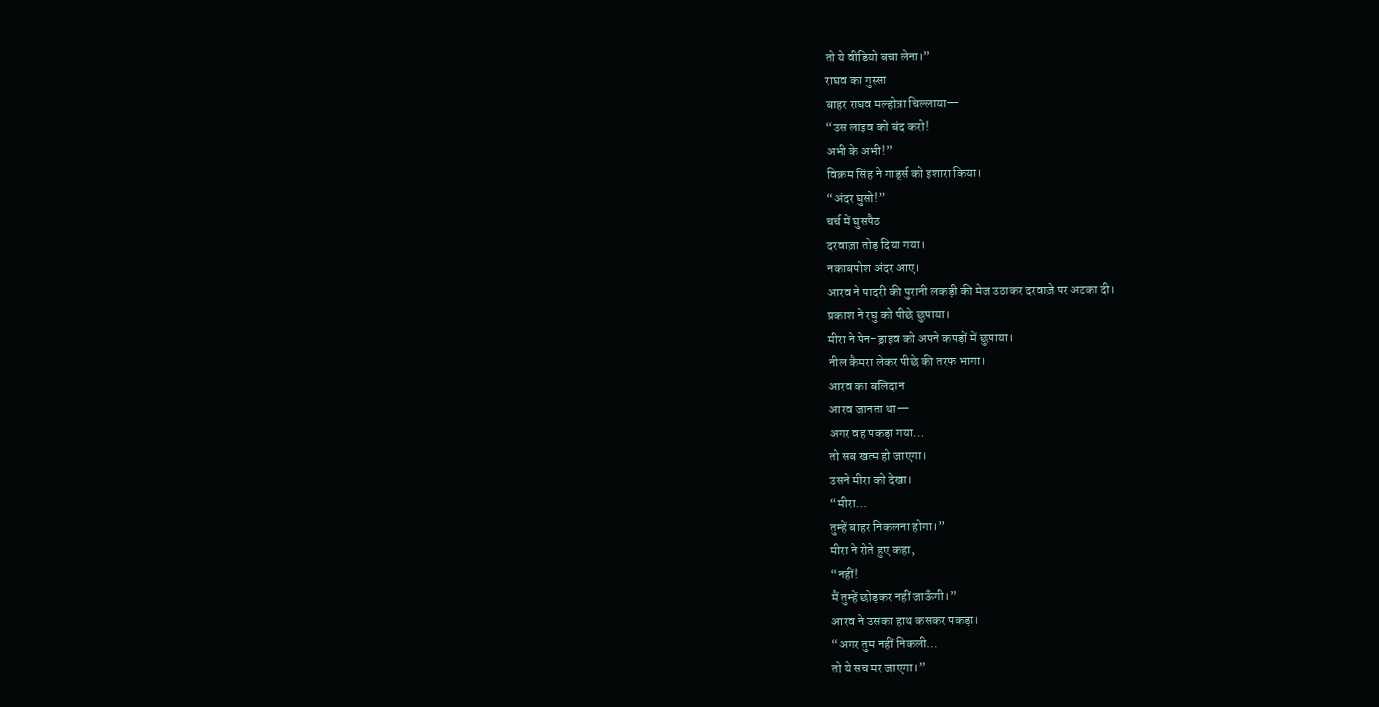तो ये वीडियो बचा लेना।”
राघव का गुस्सा
बाहर राघव मल्होत्रा चिल्लाया—
“उस लाइव को बंद करो!
अभी के अभी!”
विक्रम सिंह ने गार्ड्स को इशारा किया।
“अंदर घुसो!”
चर्च में घुसपैठ
दरवाज़ा तोड़ दिया गया।
नकाबपोश अंदर आए।
आरव ने पादरी की पुरानी लकड़ी की मेज उठाकर दरवाज़े पर अटका दी।
प्रकाश ने रघु को पीछे छुपाया।
मीरा ने पेन-ड्राइव को अपने कपड़ों में छुपाया।
नील कैमरा लेकर पीछे की तरफ भागा।
आरव का बलिदान
आरव जानता था—
अगर वह पकड़ा गया…
तो सब खत्म हो जाएगा।
उसने मीरा को देखा।
“मीरा…
तुम्हें बाहर निकलना होगा।”
मीरा ने रोते हुए कहा,
“नहीं!
मैं तुम्हें छोड़कर नहीं जाऊँगी।”
आरव ने उसका हाथ कसकर पकड़ा।
“अगर तुम नहीं निकली…
तो ये सच मर जाएगा।”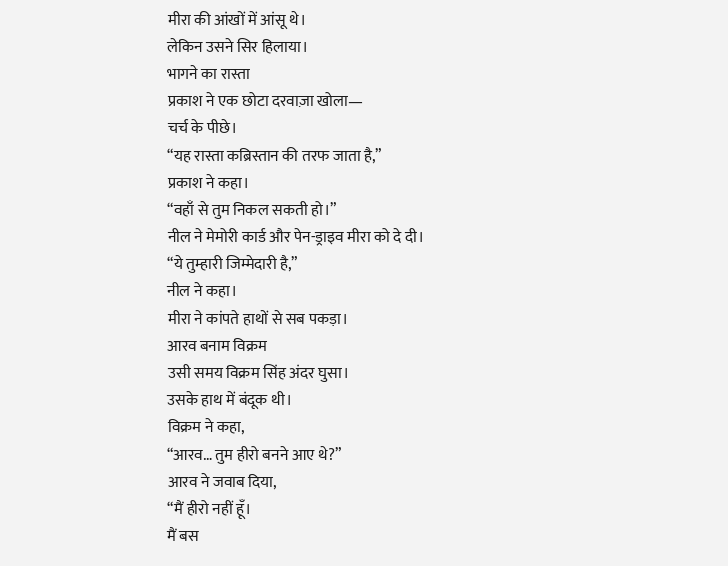मीरा की आंखों में आंसू थे।
लेकिन उसने सिर हिलाया।
भागने का रास्ता
प्रकाश ने एक छोटा दरवाज़ा खोला—
चर्च के पीछे।
“यह रास्ता कब्रिस्तान की तरफ जाता है,”
प्रकाश ने कहा।
“वहाँ से तुम निकल सकती हो।”
नील ने मेमोरी कार्ड और पेन-ड्राइव मीरा को दे दी।
“ये तुम्हारी जिम्मेदारी है,”
नील ने कहा।
मीरा ने कांपते हाथों से सब पकड़ा।
आरव बनाम विक्रम
उसी समय विक्रम सिंह अंदर घुसा।
उसके हाथ में बंदूक थी।
विक्रम ने कहा,
“आरव… तुम हीरो बनने आए थे?”
आरव ने जवाब दिया,
“मैं हीरो नहीं हूँ।
मैं बस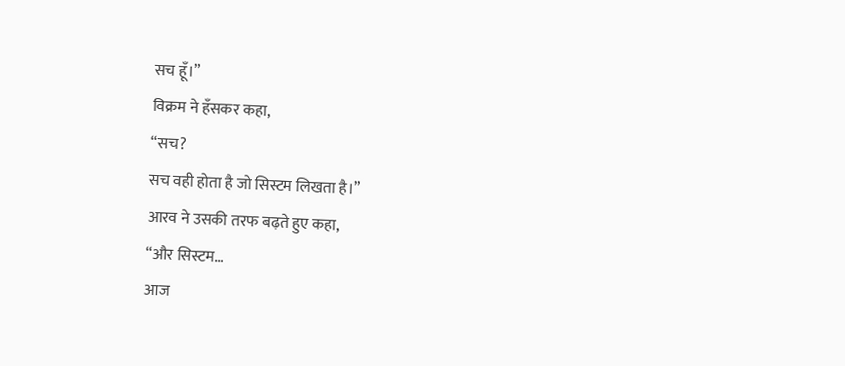सच हूँ।”
विक्रम ने हँसकर कहा,
“सच?
सच वही होता है जो सिस्टम लिखता है।”
आरव ने उसकी तरफ बढ़ते हुए कहा,
“और सिस्टम…
आज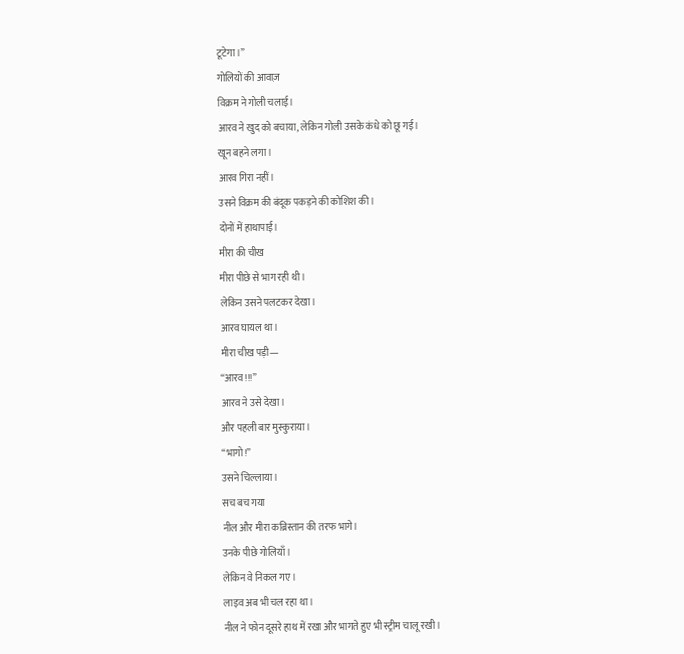टूटेगा।”
गोलियों की आवाज़
विक्रम ने गोली चलाई।
आरव ने खुद को बचाया, लेकिन गोली उसके कंधे को छू गई।
खून बहने लगा।
आरव गिरा नहीं।
उसने विक्रम की बंदूक पकड़ने की कोशिश की।
दोनों में हाथापाई।
मीरा की चीख
मीरा पीछे से भाग रही थी।
लेकिन उसने पलटकर देखा।
आरव घायल था।
मीरा चीख पड़ी—
“आरव!!!”
आरव ने उसे देखा।
और पहली बार मुस्कुराया।
“भागो!”
उसने चिल्लाया।
सच बच गया
नील और मीरा कब्रिस्तान की तरफ भागे।
उनके पीछे गोलियाँ।
लेकिन वे निकल गए।
लाइव अब भी चल रहा था।
नील ने फोन दूसरे हाथ में रखा और भागते हुए भी स्ट्रीम चालू रखी।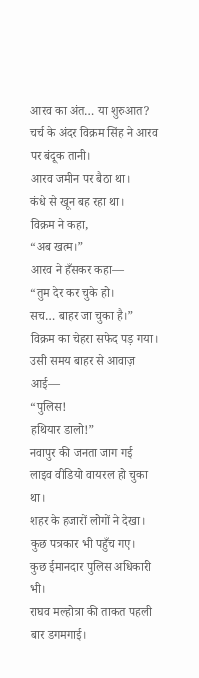आरव का अंत… या शुरुआत?
चर्च के अंदर विक्रम सिंह ने आरव पर बंदूक तानी।
आरव जमीन पर बैठा था।
कंधे से खून बह रहा था।
विक्रम ने कहा,
“अब खत्म।”
आरव ने हँसकर कहा—
“तुम देर कर चुके हो।
सच… बाहर जा चुका है।”
विक्रम का चेहरा सफेद पड़ गया।
उसी समय बाहर से आवाज़ आई—
“पुलिस!
हथियार डालो!”
नवापुर की जनता जाग गई
लाइव वीडियो वायरल हो चुका था।
शहर के हजारों लोगों ने देखा।
कुछ पत्रकार भी पहुँच गए।
कुछ ईमानदार पुलिस अधिकारी भी।
राघव मल्होत्रा की ताकत पहली बार डगमगाई।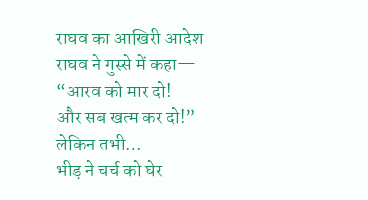राघव का आखिरी आदेश
राघव ने गुस्से में कहा—
“आरव को मार दो!
और सब खत्म कर दो!”
लेकिन तभी…
भीड़ ने चर्च को घेर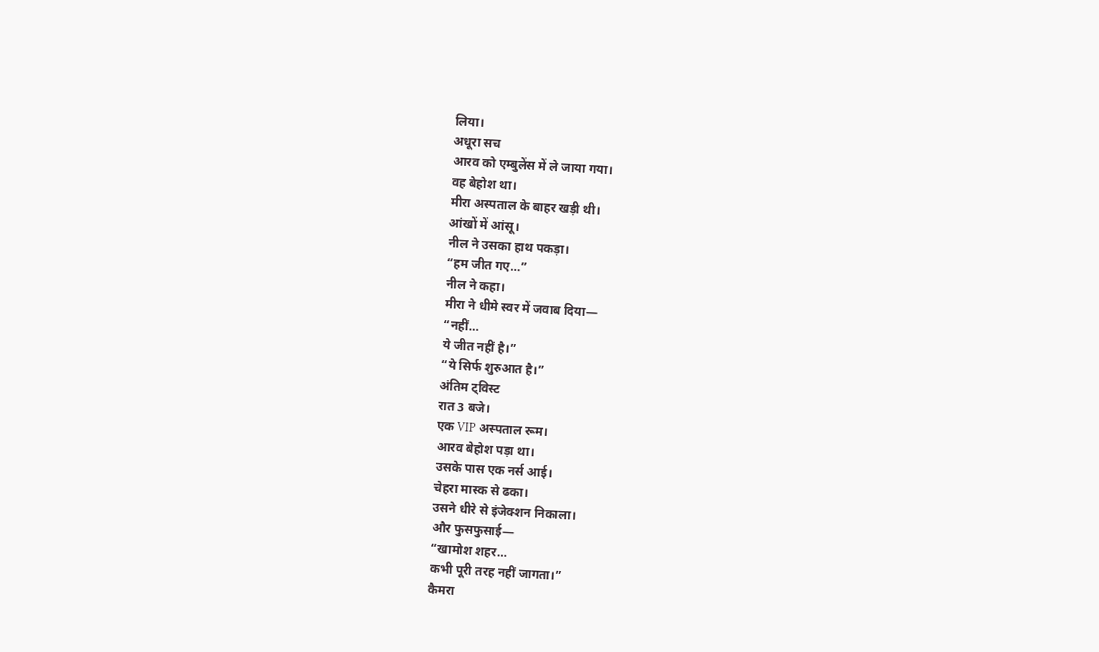लिया।
अधूरा सच
आरव को एम्बुलेंस में ले जाया गया।
वह बेहोश था।
मीरा अस्पताल के बाहर खड़ी थी।
आंखों में आंसू।
नील ने उसका हाथ पकड़ा।
“हम जीत गए…”
नील ने कहा।
मीरा ने धीमे स्वर में जवाब दिया—
“नहीं…
ये जीत नहीं है।”
“ये सिर्फ शुरुआत है।”
अंतिम ट्विस्ट
रात 3 बजे।
एक VIP अस्पताल रूम।
आरव बेहोश पड़ा था।
उसके पास एक नर्स आई।
चेहरा मास्क से ढका।
उसने धीरे से इंजेक्शन निकाला।
और फुसफुसाई—
“खामोश शहर…
कभी पूरी तरह नहीं जागता।”
कैमरा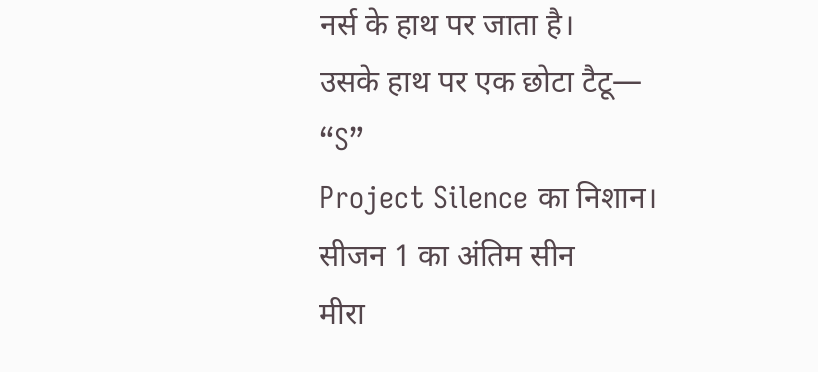नर्स के हाथ पर जाता है।
उसके हाथ पर एक छोटा टैटू—
“S”
Project Silence का निशान।
सीजन 1 का अंतिम सीन
मीरा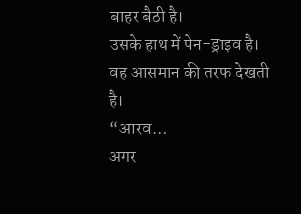बाहर बैठी है।
उसके हाथ में पेन-ड्राइव है।
वह आसमान की तरफ देखती है।
“आरव…
अगर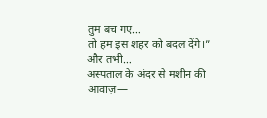तुम बच गए…
तो हम इस शहर को बदल देंगे।”
और तभी…
अस्पताल के अंदर से मशीन की आवाज़—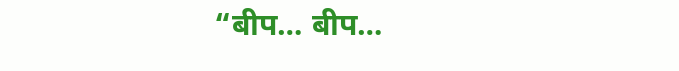“बीप… बीप…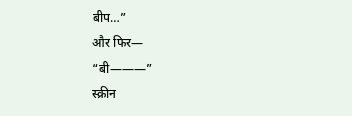बीप…”
और फिर—
“बी———”
स्क्रीन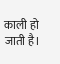काली हो जाती है।